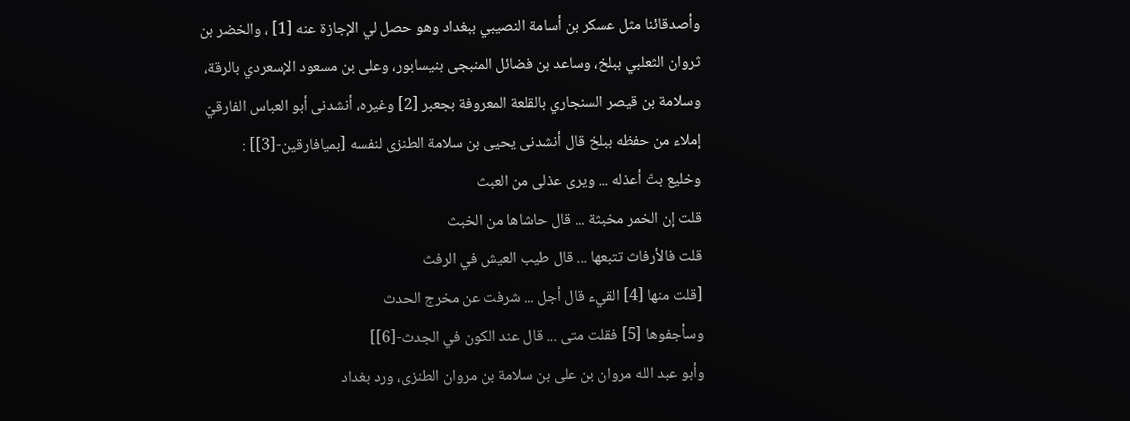وأصدقائنا مثل عسكر بن أسامة النصيبي ببغداد وهو حصل لي الإجازة عنه [1] ، والخضر بن ثروان الثعلبي ببلخ، وساعد بن فضائل المنبجى بنيسابور، وعلى بن مسعود الإسعردي بالرقة، وسلامة بن قيصر السنجاري بالقلعة المعروفة بجعبر [2] وغيره، أنشدنى أبو العباس الفارقيّ إملاء من حفظه ببلخ قال أنشدنى يحيى بن سلامة الطنزى لنفسه [بميافارقين-[3]] :
وخليع بتّ أعذله ... ويرى عذلى من العبث
قلت إن الخمر مخبثة ... قال حاشاها من الخبث
قلت فالأرفاث تتبعها ... قال طيب العيش في الرفث
[قلت منها [4] القيء قال أجل ... شرفت عن مخرج الحدث
وسأجفوها [5] فقلت متى ... قال عند الكون في الجدث-[6]]
وأبو عبد الله مروان بن على بن سلامة بن مروان الطنزى، ورد بغداد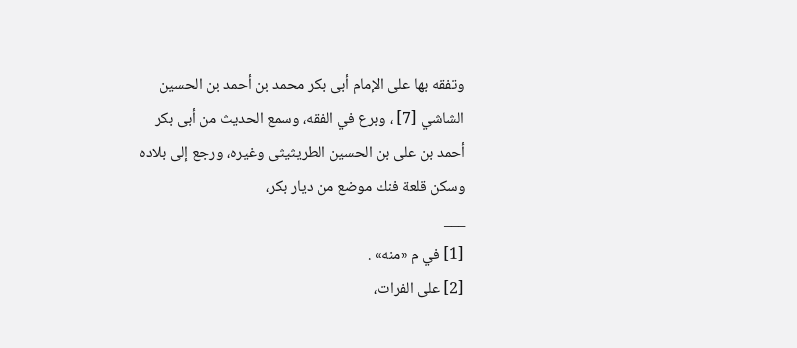وتفقه بها على الإمام أبى بكر محمد بن أحمد بن الحسين الشاشي [7] ، وبرع في الفقه، وسمع الحديث من أبى بكر أحمد بن على بن الحسين الطريثيثى وغيره، ورجع إلى بلاده وسكن قلعة فنك موضع من ديار بكر،
___
[1] في م «منه» .
[2] على الفرات،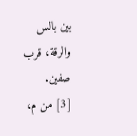بين بالس والرقة، قرب صفين.
[3] من م،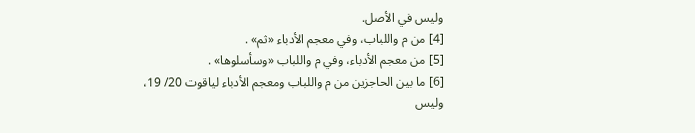وليس في الأصل.
[4] من م واللباب، وفي معجم الأدباء «ثم» .
[5] من معجم الأدباء، وفي م واللباب «وسأسلوها» .
[6] ما بين الحاجزين من م واللباب ومعجم الأدباء لياقوت 20/ 19، وليس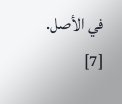في الأصل.
[7]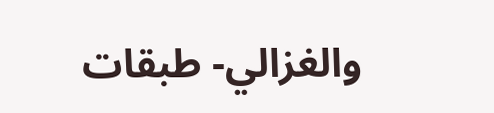والغزالي- طبقات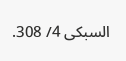السبكى 4/ 308.